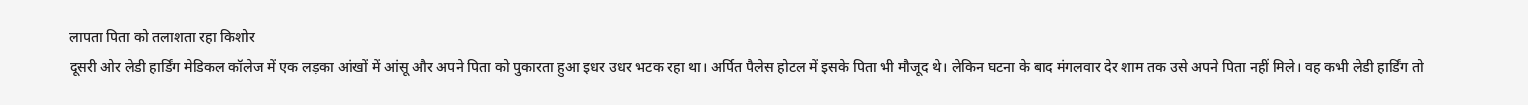लापता पिता को तलाशता रहा किशोर
दूसरी ओर लेडी हार्डिंग मेडिकल कॉलेज में एक लड़का आंखों में आंसू और अपने पिता को पुकारता हुआ इधर उधर भटक रहा था। अर्पित पैलेस होटल में इसके पिता भी मौजूद थे। लेकिन घटना के बाद मंगलवार देर शाम तक उसे अपने पिता नहीं मिले। वह कभी लेडी हार्डिंग तो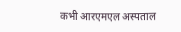कभी आरएमएल अस्पताल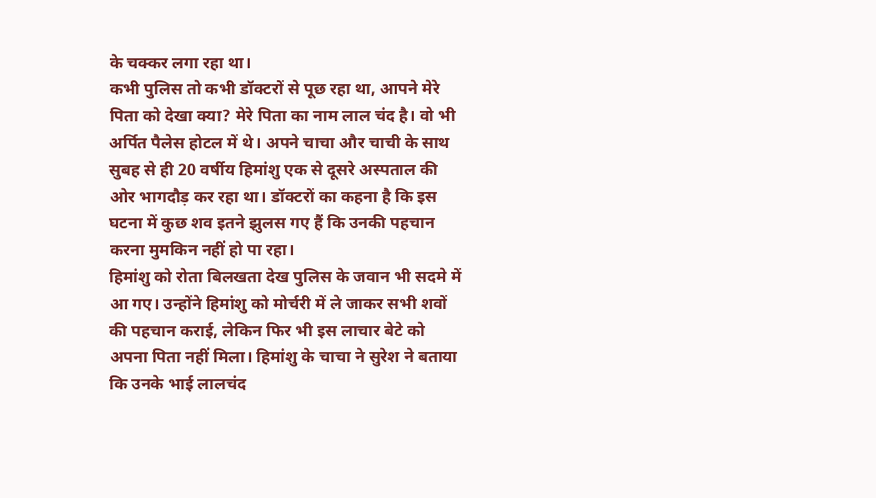के चक्कर लगा रहा था।
कभी पुलिस तो कभी डॉक्टरों से पूछ रहा था, आपने मेरे पिता को देखा क्या? मेरे पिता का नाम लाल चंद है। वो भी अर्पित पैलेस होटल में थे। अपने चाचा और चाची के साथ सुबह से ही 20 वर्षीय हिमांशु एक से दूसरे अस्पताल की ओर भागदौड़ कर रहा था। डॉक्टरों का कहना है कि इस घटना में कुछ शव इतने झुलस गए हैं कि उनकी पहचान करना मुमकिन नहीं हो पा रहा।
हिमांशु को रोता बिलखता देख पुलिस के जवान भी सदमे में आ गए। उन्होंने हिमांशु को मोर्चरी में ले जाकर सभी शवों की पहचान कराई, लेकिन फिर भी इस लाचार बेटे को अपना पिता नहीं मिला। हिमांशु के चाचा ने सुरेश ने बताया कि उनके भाई लालचंद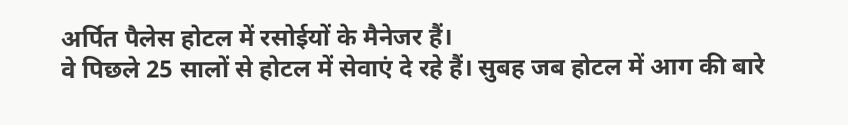अर्पित पैलेस होटल में रसोईयों के मैनेजर हैं।
वे पिछले 25 सालों से होटल में सेवाएं दे रहे हैं। सुबह जब होटल में आग की बारे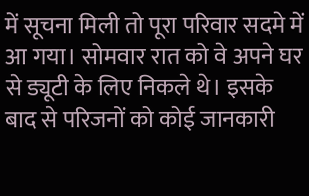में सूचना मिली तो पूरा परिवार सदमे में आ गया। सोमवार रात को वे अपने घर से ड्यूटी के लिए निकले थे। इसके बाद से परिजनों को कोई जानकारी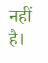नहीं है।